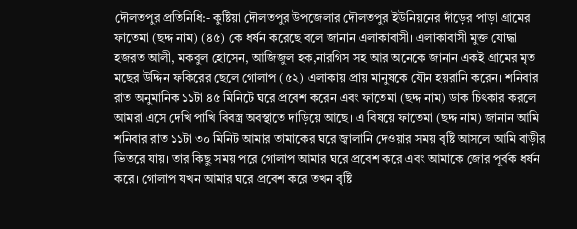দৌলতপুর প্রতিনিধি:- কুষ্টিয়া দৌলতপুর উপজেলার দৌলতপুর ইউনিয়নের দাঁড়ের পাড়া গ্রামের ফাতেমা (ছদ্দ নাম) (৪৫) কে ধর্ষন করেছে বলে জানান এলাকাবাসী। এলাকাবাসী মুক্ত যোদ্ধা হজরত আলী, মকবুল হোসেন, আজিজুল হক,নারগিস সহ আর অনেকে জানান একই গ্রামের মৃত মছের উদ্দিন ফকিরের ছেলে গোলাপ (৫২) এলাকায় প্রায় মানুষকে যৌন হয়রানি করেন। শনিবার রাত অনুমানিক ১১টা ৪৫ মিনিটে ঘরে প্রবেশ করেন এবং ফাতেমা (ছদ্দ নাম) ডাক চিৎকার করলে আমরা এসে দেখি পাখি বিবস্ত্র অবস্থাতে দাড়িয়ে আছে। এ বিষয়ে ফাতেমা (ছদ্দ নাম) জানান আমি শনিবার রাত ১১টা ৩০ মিনিট আমার তামাকের ঘরে জ্বালানি দেওয়ার সময় বৃষ্টি আসলে আমি বাড়ীর ভিতরে যায়। তার কিছু সময় পরে গোলাপ আমার ঘরে প্রবেশ করে এবং আমাকে জোর পূর্বক ধর্ষন করে। গোলাপ যখন আমার ঘরে প্রবেশ করে তখন বৃষ্টি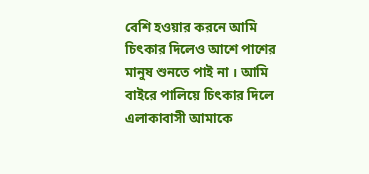বেশি হওয়ার করনে আমি চিৎকার দিলেও আশে পাশের মানুষ শুনতে পাই না । আমি বাইরে পালিয়ে চিৎকার দিলে এলাকাবাসী আমাকে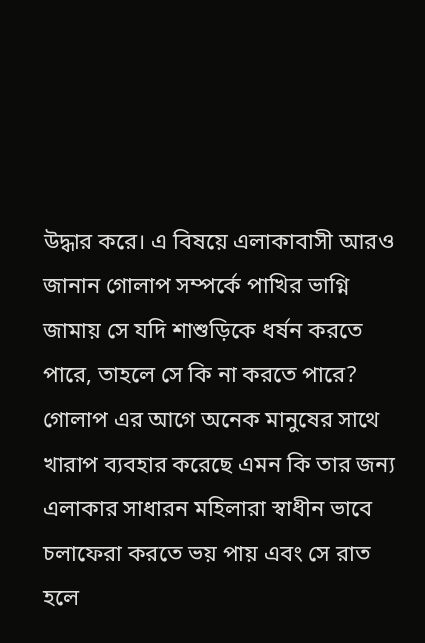উদ্ধার করে। এ বিষয়ে এলাকাবাসী আরও জানান গোলাপ সম্পর্কে পাখির ভাগ্নি জামায় সে যদি শাশুড়িকে ধর্ষন করতে পারে, তাহলে সে কি না করতে পারে? গোলাপ এর আগে অনেক মানুষের সাথে খারাপ ব্যবহার করেছে এমন কি তার জন্য এলাকার সাধারন মহিলারা স্বাধীন ভাবে চলাফেরা করতে ভয় পায় এবং সে রাত হলে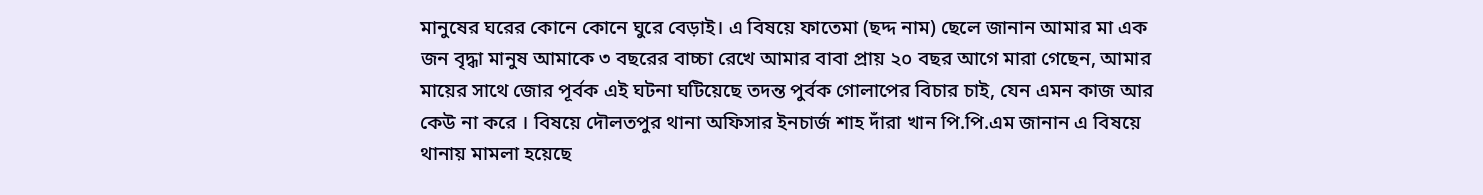মানুষের ঘরের কোনে কোনে ঘুরে বেড়াই। এ বিষয়ে ফাতেমা (ছদ্দ নাম) ছেলে জানান আমার মা এক জন বৃদ্ধা মানুষ আমাকে ৩ বছরের বাচ্চা রেখে আমার বাবা প্রায় ২০ বছর আগে মারা গেছেন, আমার মায়ের সাথে জোর পূর্বক এই ঘটনা ঘটিয়েছে তদন্ত পুর্বক গোলাপের বিচার চাই, যেন এমন কাজ আর কেউ না করে । বিষয়ে দৌলতপুর থানা অফিসার ইনচার্জ শাহ দাঁরা খান পি.পি.এম জানান এ বিষয়ে থানায় মামলা হয়েছে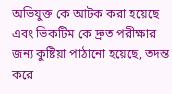অভিযুক্ত কে আটক করা হয়েছে এবং ভিকটিম কে দ্রুত পরীক্ষার জন্য কুষ্টিয়া পাঠানো হয়েছে, তদন্ত করে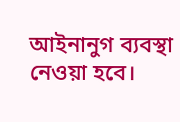আইনানুগ ব্যবস্থা নেওয়া হবে।